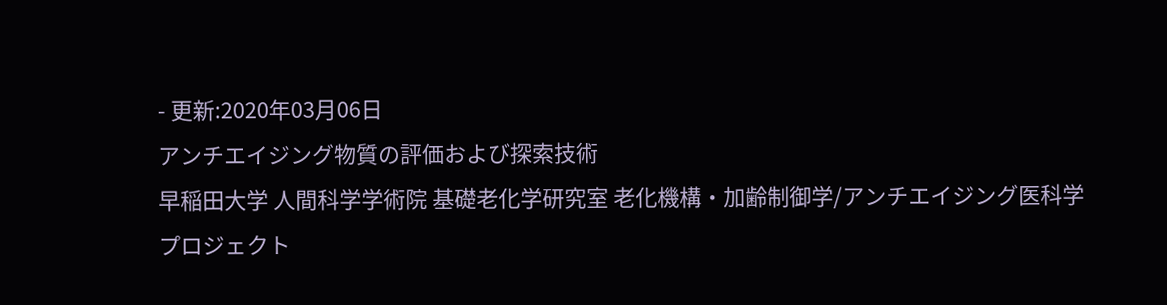- 更新:2020年03月06日
アンチエイジング物質の評価および探索技術
早稲田大学 人間科学学術院 基礎老化学研究室 老化機構・加齢制御学/アンチエイジング医科学
プロジェクト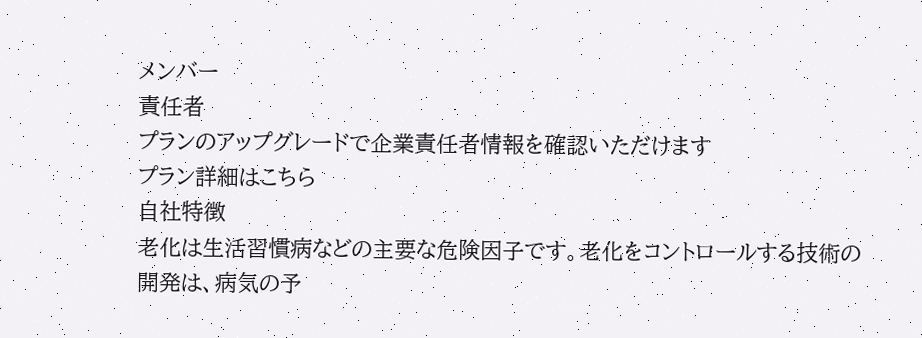メンバー
責任者
プランのアップグレードで企業責任者情報を確認いただけます
プラン詳細はこちら
自社特徴
老化は生活習慣病などの主要な危険因子です。老化をコントロールする技術の開発は、病気の予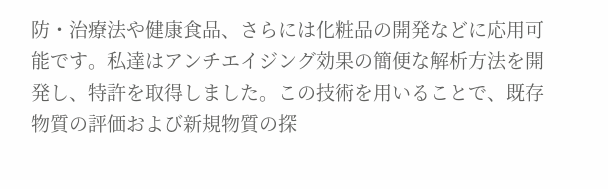防・治療法や健康食品、さらには化粧品の開発などに応用可能です。私達はアンチエイジング効果の簡便な解析方法を開発し、特許を取得しました。この技術を用いることで、既存物質の評価および新規物質の探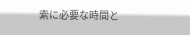索に必要な時間と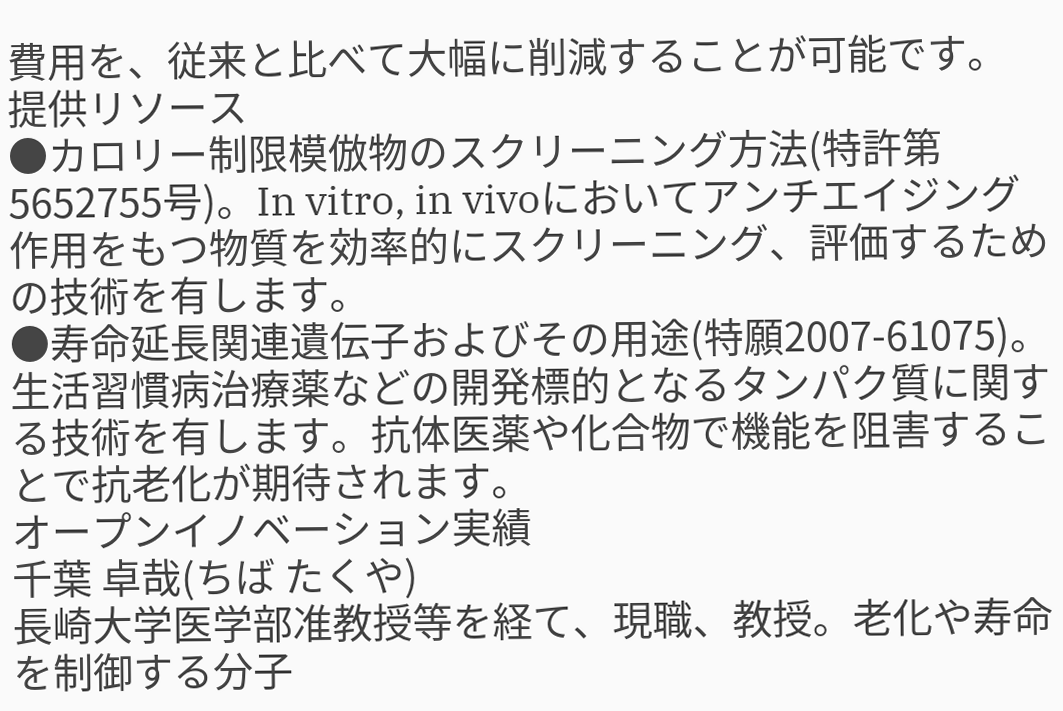費用を、従来と比べて大幅に削減することが可能です。
提供リソース
●カロリー制限模倣物のスクリーニング方法(特許第5652755号)。In vitro, in vivoにおいてアンチエイジング作用をもつ物質を効率的にスクリーニング、評価するための技術を有します。
●寿命延長関連遺伝子およびその用途(特願2007-61075)。生活習慣病治療薬などの開発標的となるタンパク質に関する技術を有します。抗体医薬や化合物で機能を阻害することで抗老化が期待されます。
オープンイノベーション実績
千葉 卓哉(ちば たくや)
長崎大学医学部准教授等を経て、現職、教授。老化や寿命を制御する分子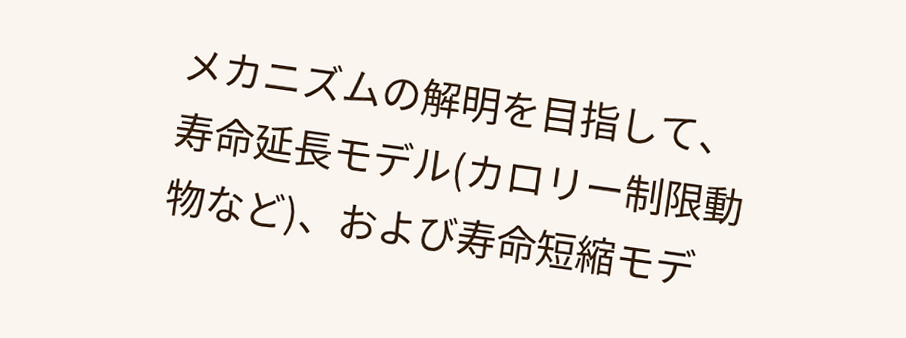メカニズムの解明を目指して、寿命延長モデル(カロリー制限動物など)、および寿命短縮モデ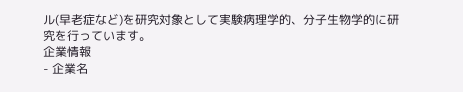ル(早老症など)を研究対象として実験病理学的、分子生物学的に研究を行っています。
企業情報
- 企業名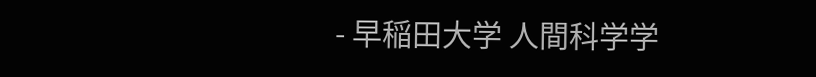- 早稲田大学 人間科学学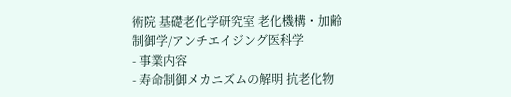術院 基礎老化学研究室 老化機構・加齢制御学/アンチエイジング医科学
- 事業内容
- 寿命制御メカニズムの解明 抗老化物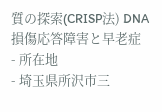質の探索(CRISP法) DNA損傷応答障害と早老症
- 所在地
- 埼玉県所沢市三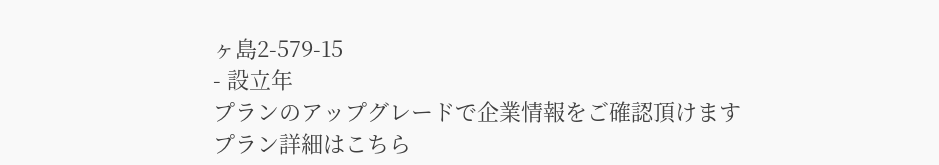ヶ島2-579-15
- 設立年
プランのアップグレードで企業情報をご確認頂けます
プラン詳細はこちら